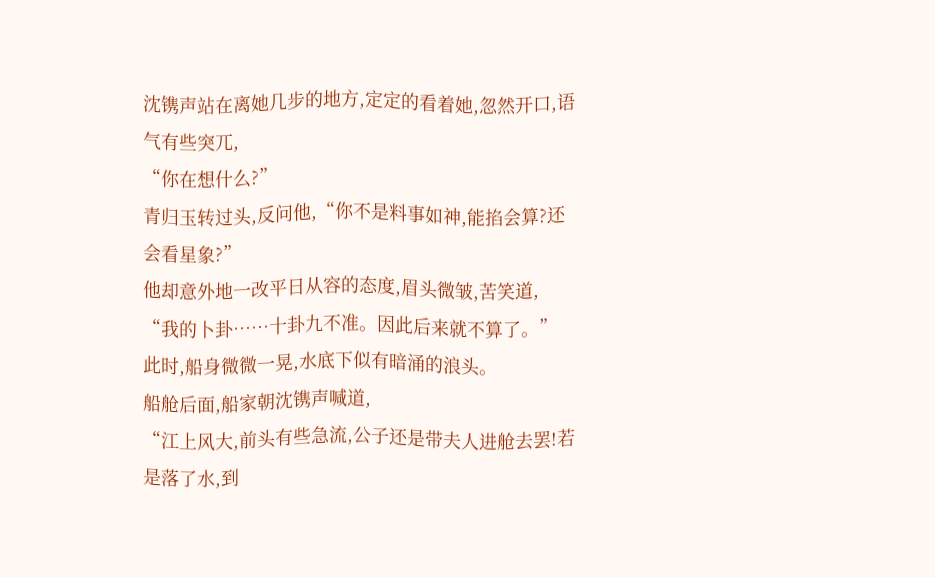沈镌声站在离她几步的地方,定定的看着她,忽然开口,语气有些突兀,
“你在想什么?”
青归玉转过头,反问他,“你不是料事如神,能掐会算?还会看星象?”
他却意外地一改平日从容的态度,眉头微皱,苦笑道,
“我的卜卦……十卦九不准。因此后来就不算了。”
此时,船身微微一晃,水底下似有暗涌的浪头。
船舱后面,船家朝沈镌声喊道,
“江上风大,前头有些急流,公子还是带夫人进舱去罢!若是落了水,到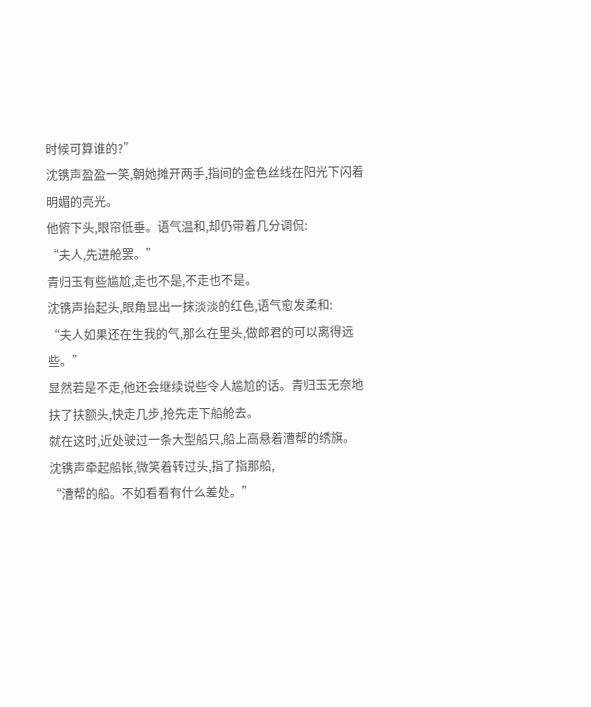时候可算谁的?”
沈镌声盈盈一笑,朝她摊开两手,指间的金色丝线在阳光下闪着明媚的亮光。
他俯下头,眼帘低垂。语气温和,却仍带着几分调侃:
“夫人,先进舱罢。”
青归玉有些尴尬,走也不是,不走也不是。
沈镌声抬起头,眼角显出一抹淡淡的红色,语气愈发柔和:
“夫人如果还在生我的气,那么在里头,做郎君的可以离得远些。”
显然若是不走,他还会继续说些令人尴尬的话。青归玉无奈地扶了扶额头,快走几步,抢先走下船舱去。
就在这时,近处驶过一条大型船只,船上高悬着漕帮的绣旗。
沈镌声牵起船帐,微笑着转过头,指了指那船,
“漕帮的船。不如看看有什么差处。”